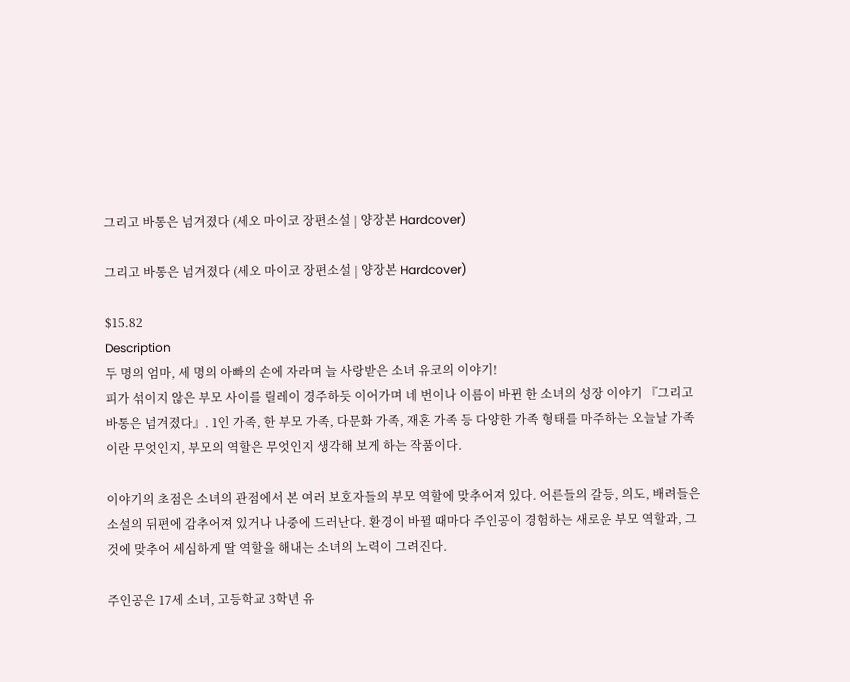그리고 바통은 넘겨졌다 (세오 마이코 장편소설 | 양장본 Hardcover)

그리고 바통은 넘겨졌다 (세오 마이코 장편소설 | 양장본 Hardcover)

$15.82
Description
두 명의 엄마, 세 명의 아빠의 손에 자라며 늘 사랑받은 소녀 유코의 이야기!
피가 섞이지 않은 부모 사이를 릴레이 경주하듯 이어가며 네 번이나 이름이 바뀐 한 소녀의 성장 이야기 『그리고 바통은 넘겨졌다』. 1인 가족, 한 부모 가족, 다문화 가족, 재혼 가족 등 다양한 가족 형태를 마주하는 오늘날 가족이란 무엇인지, 부모의 역할은 무엇인지 생각해 보게 하는 작품이다.

이야기의 초점은 소녀의 관점에서 본 여러 보호자들의 부모 역할에 맞추어져 있다. 어른들의 갈등, 의도, 배려들은 소설의 뒤편에 감추어져 있거나 나중에 드러난다. 환경이 바뀔 때마다 주인공이 경험하는 새로운 부모 역할과, 그것에 맞추어 세심하게 딸 역할을 해내는 소녀의 노력이 그려진다.

주인공은 17세 소녀, 고등학교 3학년 유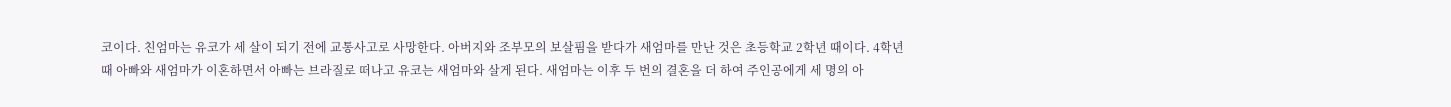코이다. 친엄마는 유코가 세 살이 되기 전에 교통사고로 사망한다. 아버지와 조부모의 보살핌을 받다가 새엄마를 만난 것은 초등학교 2학년 때이다. 4학년 때 아빠와 새엄마가 이혼하면서 아빠는 브라질로 떠나고 유코는 새엄마와 살게 된다. 새엄마는 이후 두 번의 결혼을 더 하여 주인공에게 세 명의 아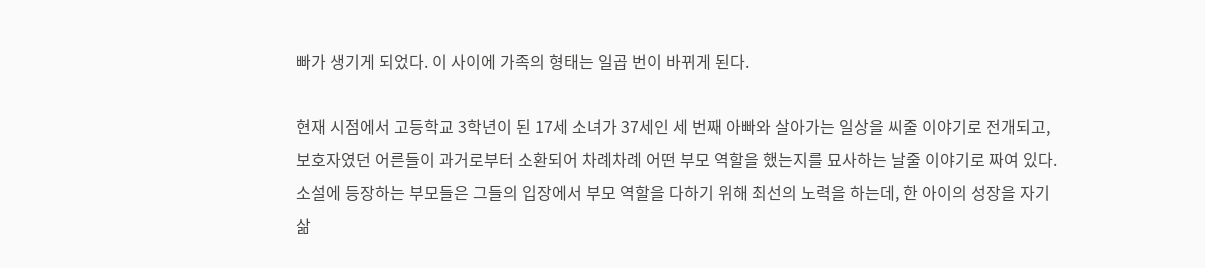빠가 생기게 되었다. 이 사이에 가족의 형태는 일곱 번이 바뀌게 된다.

현재 시점에서 고등학교 3학년이 된 17세 소녀가 37세인 세 번째 아빠와 살아가는 일상을 씨줄 이야기로 전개되고, 보호자였던 어른들이 과거로부터 소환되어 차례차례 어떤 부모 역할을 했는지를 묘사하는 날줄 이야기로 짜여 있다. 소설에 등장하는 부모들은 그들의 입장에서 부모 역할을 다하기 위해 최선의 노력을 하는데, 한 아이의 성장을 자기 삶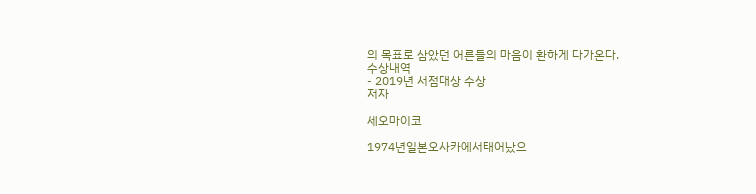의 목표로 삼았던 어른들의 마음이 환하게 다가온다.
수상내역
- 2019년 서점대상 수상
저자

세오마이코

1974년일본오사카에서태어났으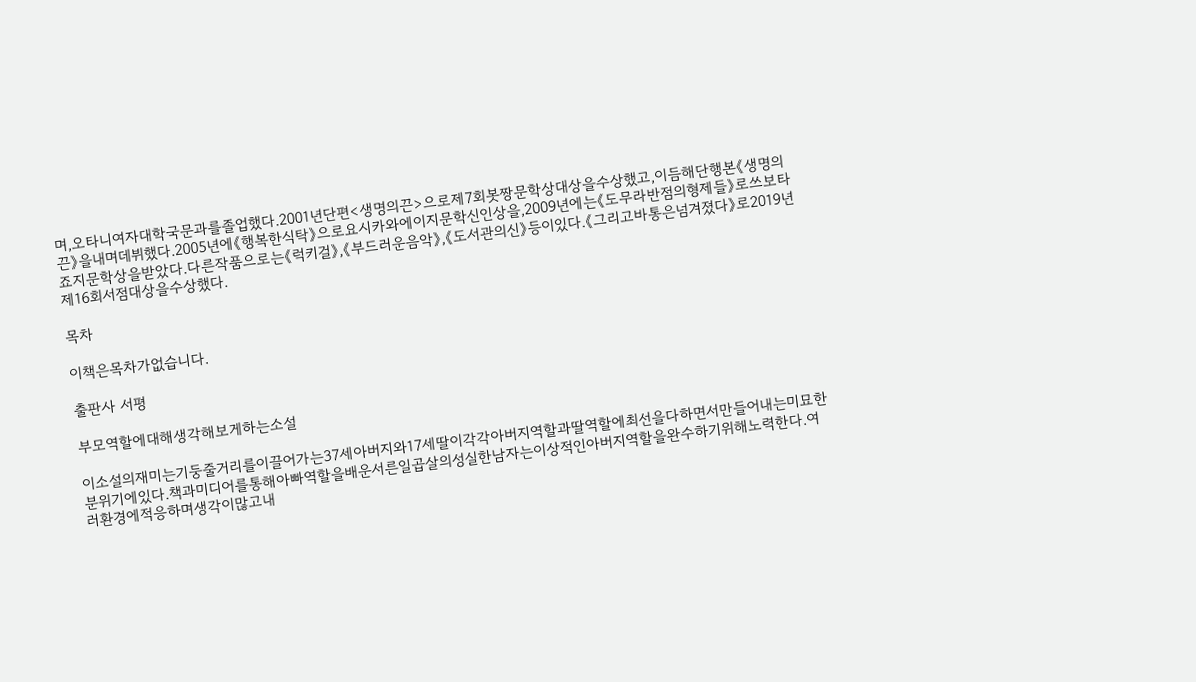며,오타니여자대학국문과를졸업했다.2001년단편<생명의끈>으로제7회봇짱문학상대상을수상했고,이듬해단행본《생명의끈》을내며데뷔했다.2005년에《행복한식탁》으로요시카와에이지문학신인상을,2009년에는《도무라반점의형제들》로쓰보타죠지문학상을받았다.다른작품으로는《럭키걸》,《부드러운음악》,《도서관의신》등이있다.《그리고바통은넘겨졌다》로2019년제16회서점대상을수상했다.

목차

이책은목차가없습니다.

출판사 서평

부모역할에대해생각해보게하는소설

이소설의재미는기둥줄거리를이끌어가는37세아버지와17세딸이각각아버지역할과딸역할에최선을다하면서만들어내는미묘한분위기에있다.책과미디어를통해아빠역할을배운서른일곱살의성실한남자는이상적인아버지역할을완수하기위해노력한다.여러환경에적응하며생각이많고내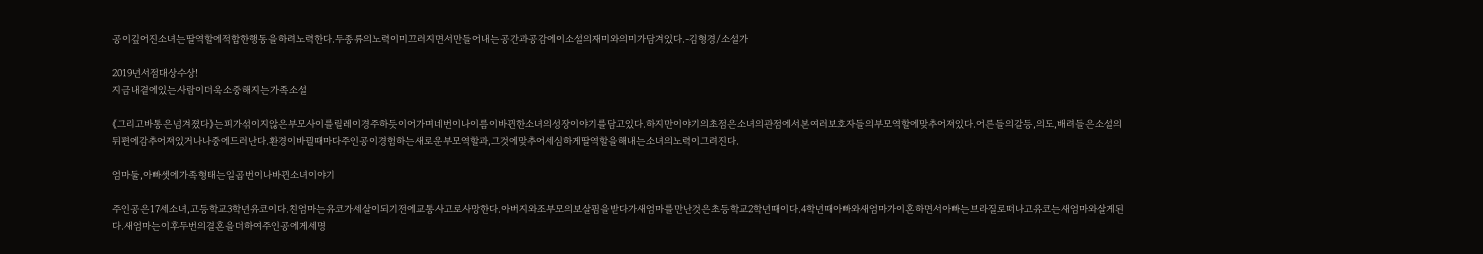공이깊어진소녀는딸역할에적합한행동을하려노력한다.두종류의노력이미끄러지면서만들어내는공간과공감에이소설의재미와의미가담겨있다.-김형경/소설가

2019년서점대상수상!
지금내곁에있는사람이더욱소중해지는가족소설

《그리고바통은넘겨졌다》는피가섞이지않은부모사이를릴레이경주하듯이어가며네번이나이름이바뀐한소녀의성장이야기를담고있다.하지만이야기의초점은소녀의관점에서본여러보호자들의부모역할에맞추어져있다.어른들의갈등,의도,배려들은소설의뒤편에감추어져있거나나중에드러난다.환경이바뀔때마다주인공이경험하는새로운부모역할과,그것에맞추어세심하게딸역할을해내는소녀의노력이그려진다.

엄마둘,아빠셋에가족형태는일곱번이나바뀐소녀이야기

주인공은17세소녀,고등학교3학년유코이다.친엄마는유코가세살이되기전에교통사고로사망한다.아버지와조부모의보살핌을받다가새엄마를만난것은초등학교2학년때이다.4학년때아빠와새엄마가이혼하면서아빠는브라질로떠나고유코는새엄마와살게된다.새엄마는이후두번의결혼을더하여주인공에게세명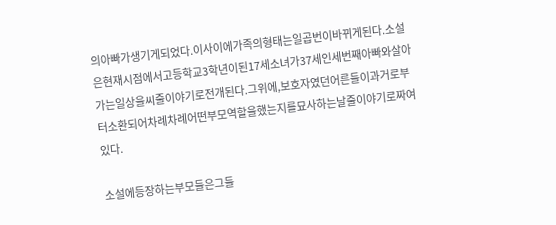의아빠가생기게되었다.이사이에가족의형태는일곱번이바뀌게된다.소설은현재시점에서고등학교3학년이된17세소녀가37세인세번째아빠와살아가는일상을씨줄이야기로전개된다.그위에,보호자였던어른들이과거로부터소환되어차례차례어떤부모역할을했는지를묘사하는날줄이야기로짜여있다.

소설에등장하는부모들은그들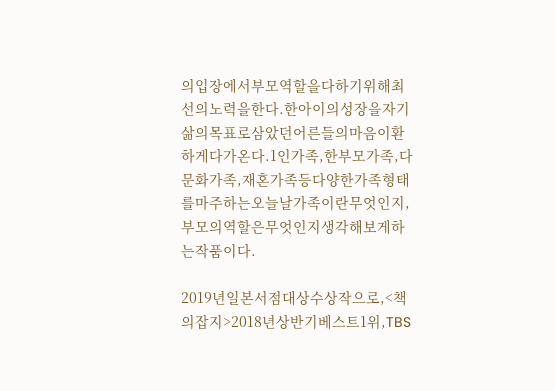의입장에서부모역할을다하기위해최선의노력을한다.한아이의성장을자기삶의목표로삼았던어른들의마음이환하게다가온다.1인가족,한부모가족,다문화가족,재혼가족등다양한가족형태를마주하는오늘날가족이란무엇인지,부모의역할은무엇인지생각해보게하는작품이다.

2019년일본서점대상수상작으로,<책의잡지>2018년상반기베스트1위,TBS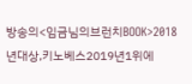방송의<임금님의브런치BOOK>2018년대상,키노베스2019년1위에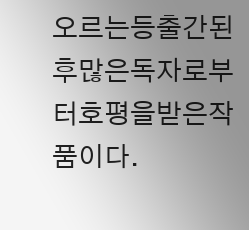오르는등출간된후많은독자로부터호평을받은작품이다.